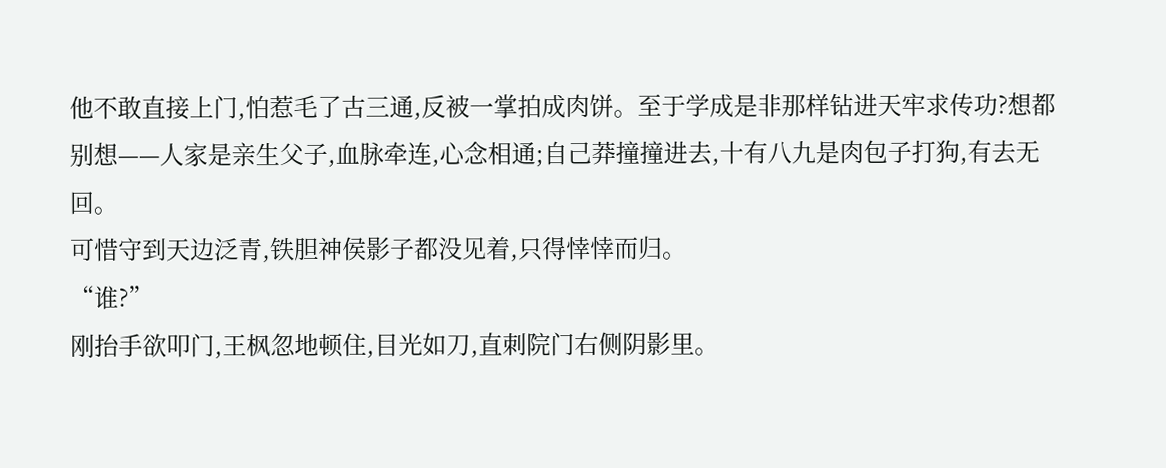他不敢直接上门,怕惹毛了古三通,反被一掌拍成肉饼。至于学成是非那样钻进天牢求传功?想都别想——人家是亲生父子,血脉牵连,心念相通;自己莽撞撞进去,十有八九是肉包子打狗,有去无回。
可惜守到天边泛青,铁胆神侯影子都没见着,只得悻悻而归。
“谁?”
刚抬手欲叩门,王枫忽地顿住,目光如刀,直刺院门右侧阴影里。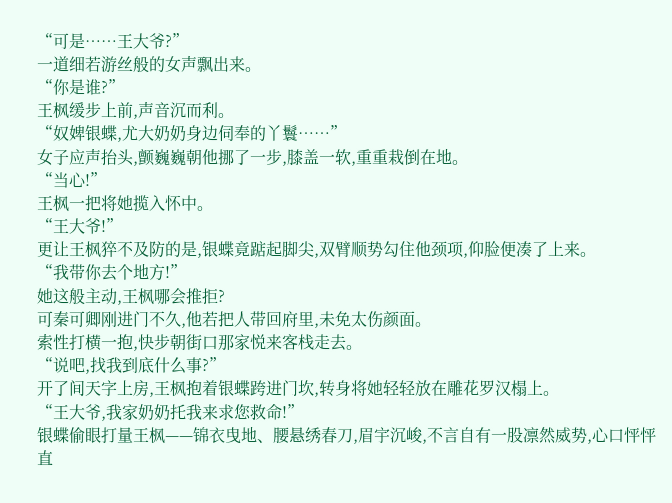“可是……王大爷?”
一道细若游丝般的女声飘出来。
“你是谁?”
王枫缓步上前,声音沉而利。
“奴婢银蝶,尤大奶奶身边伺奉的丫鬟……”
女子应声抬头,颤巍巍朝他挪了一步,膝盖一软,重重栽倒在地。
“当心!”
王枫一把将她揽入怀中。
“王大爷!”
更让王枫猝不及防的是,银蝶竟踮起脚尖,双臂顺势勾住他颈项,仰脸便凑了上来。
“我带你去个地方!”
她这般主动,王枫哪会推拒?
可秦可卿刚进门不久,他若把人带回府里,未免太伤颜面。
索性打横一抱,快步朝街口那家悦来客栈走去。
“说吧,找我到底什么事?”
开了间天字上房,王枫抱着银蝶跨进门坎,转身将她轻轻放在雕花罗汉榻上。
“王大爷,我家奶奶托我来求您救命!”
银蝶偷眼打量王枫——锦衣曳地、腰悬绣春刀,眉宇沉峻,不言自有一股凛然威势,心口怦怦直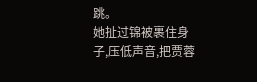跳。
她扯过锦被裹住身子,压低声音,把贾蓉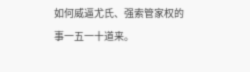如何威逼尤氏、强索管家权的事一五一十道来。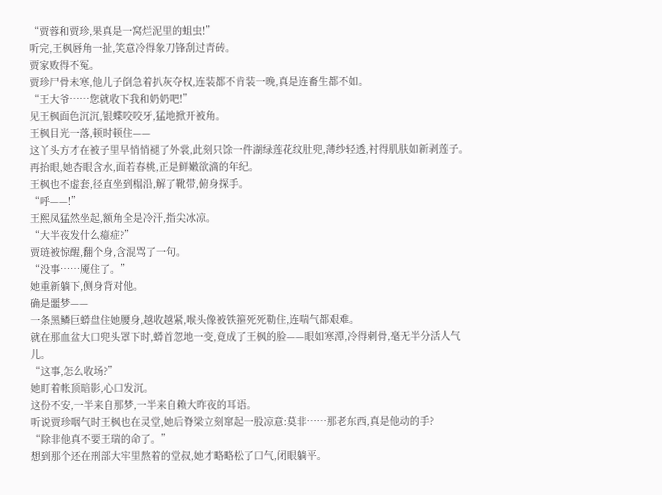“贾蓉和贾珍,果真是一窝烂泥里的蛆虫!”
听完,王枫唇角一扯,笑意冷得象刀锋刮过青砖。
贾家败得不冤。
贾珍尸骨未寒,他儿子倒急着扒灰夺权,连装都不肯装一晚,真是连畜生都不如。
“王大爷……您就收下我和奶奶吧!”
见王枫面色沉沉,银蝶咬咬牙,猛地掀开被角。
王枫目光一落,顿时顿住——
这丫头方才在被子里早悄悄褪了外裳,此刻只馀一件湖绿莲花纹肚兜,薄纱轻透,衬得肌肤如新剥莲子。
再抬眼,她杏眼含水,面若春桃,正是鲜嫩欲滴的年纪。
王枫也不虚套,径直坐到榻沿,解了靴带,俯身探手。
“呼——!”
王熙凤猛然坐起,额角全是冷汗,指尖冰凉。
“大半夜发什么癔症?”
贾琏被惊醒,翻个身,含混骂了一句。
“没事……魇住了。”
她重新躺下,侧身背对他。
确是噩梦——
一条黑鳞巨蟒盘住她腰身,越收越紧,喉头像被铁箍死死勒住,连喘气都艰难。
就在那血盆大口兜头罩下时,蟒首忽地一变,竟成了王枫的脸——眼如寒潭,冷得刺骨,毫无半分活人气儿。
“这事,怎么收场?”
她盯着帐顶暗影,心口发沉。
这份不安,一半来自那梦,一半来自赖大昨夜的耳语。
听说贾珍咽气时王枫也在灵堂,她后脊梁立刻窜起一股凉意:莫非……那老东西,真是他动的手?
“除非他真不要王瑞的命了。”
想到那个还在刑部大牢里熬着的堂叔,她才略略松了口气,闭眼躺平。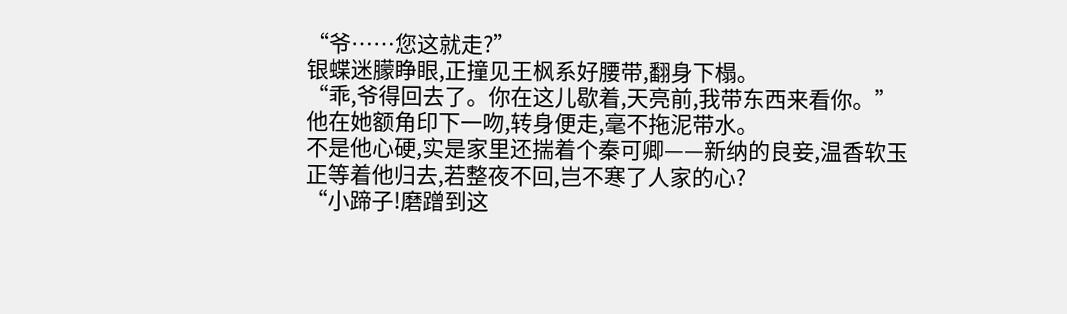“爷……您这就走?”
银蝶迷朦睁眼,正撞见王枫系好腰带,翻身下榻。
“乖,爷得回去了。你在这儿歇着,天亮前,我带东西来看你。”
他在她额角印下一吻,转身便走,毫不拖泥带水。
不是他心硬,实是家里还揣着个秦可卿——新纳的良妾,温香软玉正等着他归去,若整夜不回,岂不寒了人家的心?
“小蹄子!磨蹭到这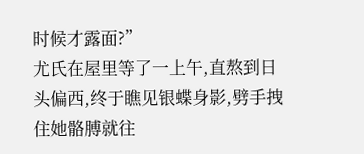时候才露面?”
尤氏在屋里等了一上午,直熬到日头偏西,终于瞧见银蝶身影,劈手拽住她骼膊就往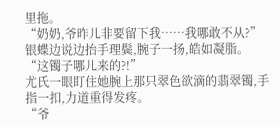里拖。
“奶奶,爷昨儿非要留下我……我哪敢不从?”
银蝶边说边抬手理鬓,腕子一扬,皓如凝脂。
“这镯子哪儿来的?!”
尤氏一眼盯住她腕上那只翠色欲滴的翡翠镯,手指一扣,力道重得发疼。
“爷